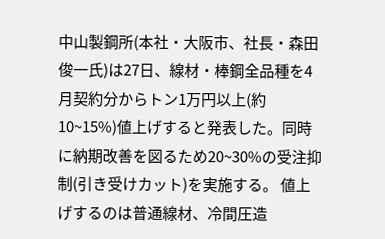中山製鋼所(本社・大阪市、社長・森田俊一氏)は27日、線材・棒鋼全品種を4月契約分からトン1万円以上(約10~15%)値上げすると発表した。同時に納期改善を図るため20~30%の受注抑制(引き受けカット)を実施する。 値上げするのは普通線材、冷間圧造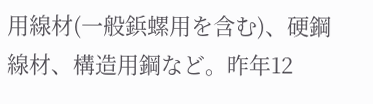用線材(一般鋲螺用を含む)、硬鋼線材、構造用鋼など。昨年12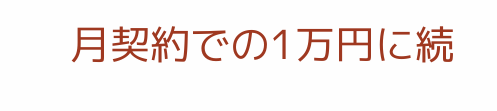月契約での1万円に続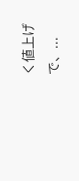く値上げで、...